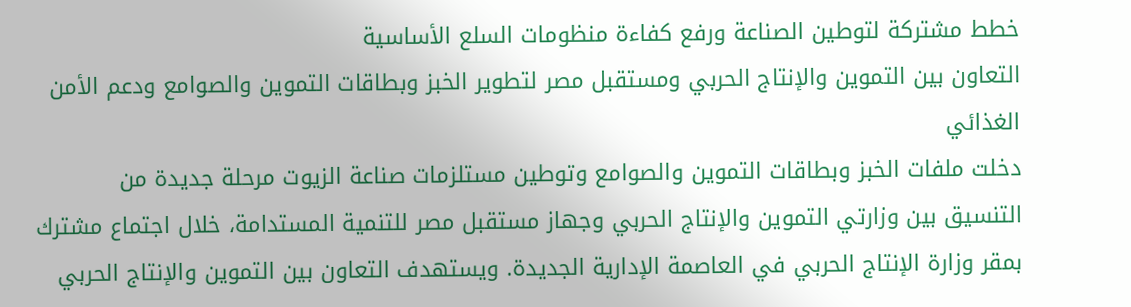خطط مشتركة لتوطين الصناعة ورفع كفاءة منظومات السلع الأساسية
التعاون بين التموين والإنتاج الحربي ومستقبل مصر لتطوير الخبز وبطاقات التموين والصوامع ودعم الأمن الغذائي
دخلت ملفات الخبز وبطاقات التموين والصوامع وتوطين مستلزمات صناعة الزيوت مرحلة جديدة من التنسيق بين وزارتي التموين والإنتاج الحربي وجهاز مستقبل مصر للتنمية المستدامة، خلال اجتماع مشترك بمقر وزارة الإنتاج الحربي في العاصمة الإدارية الجديدة. ويستهدف التعاون بين التموين والإنتاج الحربي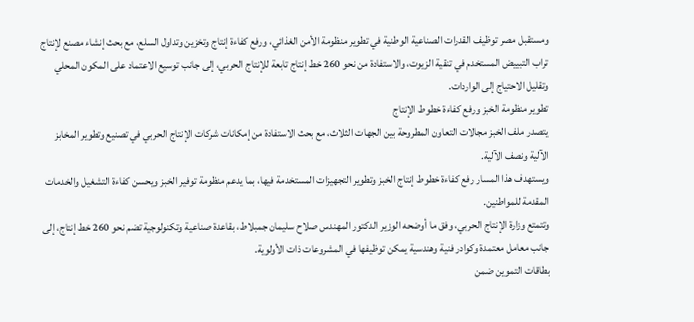ومستقبل مصر توظيف القدرات الصناعية الوطنية في تطوير منظومة الأمن الغذائي، ورفع كفاءة إنتاج وتخزين وتداول السلع، مع بحث إنشاء مصنع لإنتاج تراب التبييض المستخدم في تنقية الزيوت، والاستفادة من نحو 260 خط إنتاج تابعة للإنتاج الحربي، إلى جانب توسيع الاعتماد على المكون المحلي وتقليل الاحتياج إلى الواردات.
تطوير منظومة الخبز ورفع كفاءة خطوط الإنتاج
يتصدر ملف الخبز مجالات التعاون المطروحة بين الجهات الثلاث، مع بحث الاستفادة من إمكانات شركات الإنتاج الحربي في تصنيع وتطوير المخابز الآلية ونصف الآلية.
ويستهدف هذا المسار رفع كفاءة خطوط إنتاج الخبز وتطوير التجهيزات المستخدمة فيها، بما يدعم منظومة توفير الخبز ويحسن كفاءة التشغيل والخدمات المقدمة للمواطنين.
وتتمتع وزارة الإنتاج الحربي، وفق ما أوضحه الوزير الدكتور المهندس صلاح سليمان جمبلاط، بقاعدة صناعية وتكنولوجية تضم نحو 260 خط إنتاج، إلى جانب معامل معتمدة وكوادر فنية وهندسية يمكن توظيفها في المشروعات ذات الأولوية.
بطاقات التموين ضمن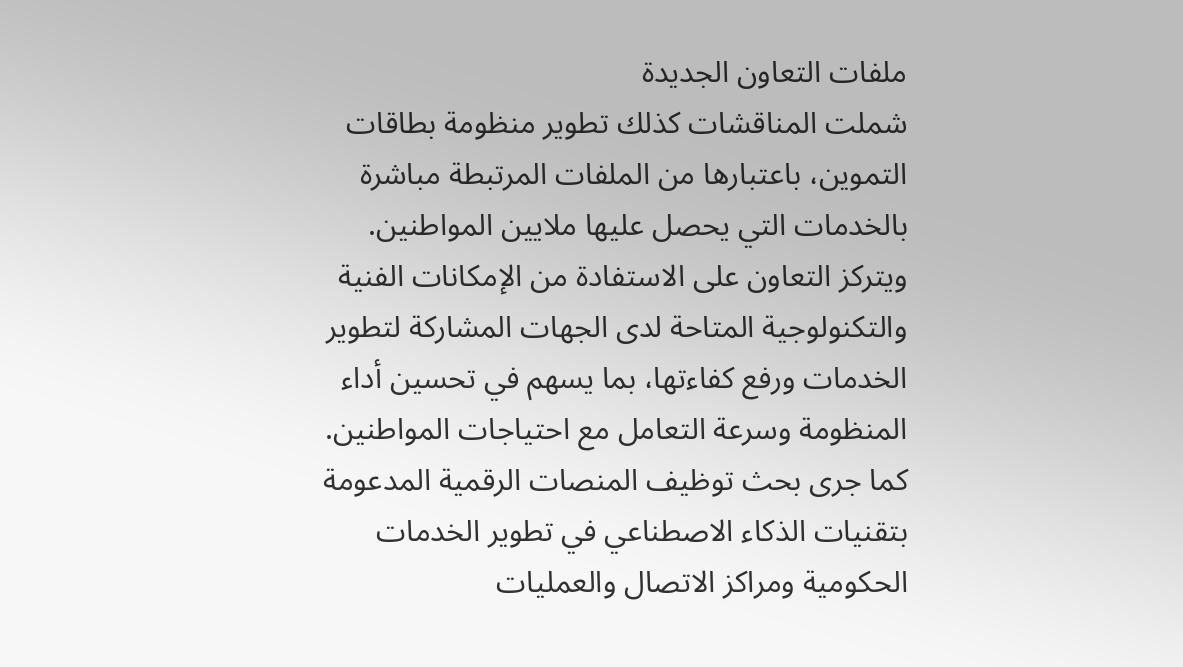ملفات التعاون الجديدة
شملت المناقشات كذلك تطوير منظومة بطاقات التموين، باعتبارها من الملفات المرتبطة مباشرة بالخدمات التي يحصل عليها ملايين المواطنين.
ويتركز التعاون على الاستفادة من الإمكانات الفنية والتكنولوجية المتاحة لدى الجهات المشاركة لتطوير الخدمات ورفع كفاءتها، بما يسهم في تحسين أداء المنظومة وسرعة التعامل مع احتياجات المواطنين.
كما جرى بحث توظيف المنصات الرقمية المدعومة بتقنيات الذكاء الاصطناعي في تطوير الخدمات الحكومية ومراكز الاتصال والعمليات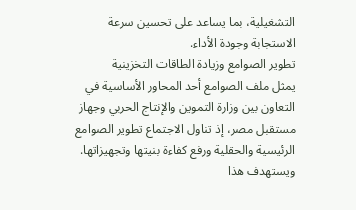التشغيلية، بما يساعد على تحسين سرعة الاستجابة وجودة الأداء.
تطوير الصوامع وزيادة الطاقات التخزينية
يمثل ملف الصوامع أحد المحاور الأساسية في التعاون بين وزارة التموين والإنتاج الحربي وجهاز مستقبل مصر، إذ تناول الاجتماع تطوير الصوامع الرئيسية والحقلية ورفع كفاءة بنيتها وتجهيزاتها.
ويستهدف هذا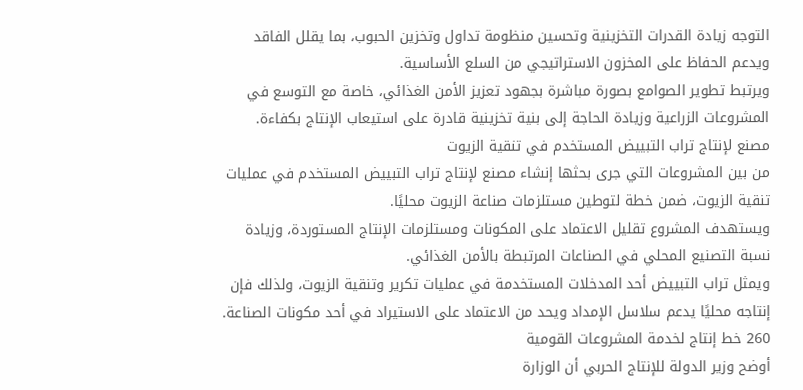التوجه زيادة القدرات التخزينية وتحسين منظومة تداول وتخزين الحبوب، بما يقلل الفاقد ويدعم الحفاظ على المخزون الاستراتيجي من السلع الأساسية.
ويرتبط تطوير الصوامع بصورة مباشرة بجهود تعزيز الأمن الغذائي، خاصة مع التوسع في المشروعات الزراعية وزيادة الحاجة إلى بنية تخزينية قادرة على استيعاب الإنتاج بكفاءة.
مصنع لإنتاج تراب التبييض المستخدم في تنقية الزيوت
من بين المشروعات التي جرى بحثها إنشاء مصنع لإنتاج تراب التبييض المستخدم في عمليات تنقية الزيوت، ضمن خطة لتوطين مستلزمات صناعة الزيوت محليًا.
ويستهدف المشروع تقليل الاعتماد على المكونات ومستلزمات الإنتاج المستوردة، وزيادة نسبة التصنيع المحلي في الصناعات المرتبطة بالأمن الغذائي.
ويمثل تراب التبييض أحد المدخلات المستخدمة في عمليات تكرير وتنقية الزيوت، ولذلك فإن إنتاجه محليًا يدعم سلاسل الإمداد ويحد من الاعتماد على الاستيراد في أحد مكونات الصناعة.
260 خط إنتاج لخدمة المشروعات القومية
أوضح وزير الدولة للإنتاج الحربي أن الوزارة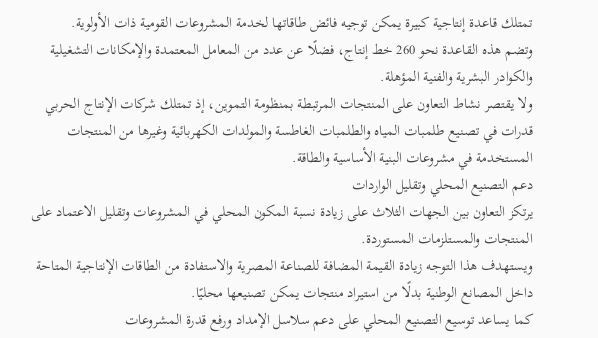تمتلك قاعدة إنتاجية كبيرة يمكن توجيه فائض طاقاتها لخدمة المشروعات القومية ذات الأولوية.
وتضم هذه القاعدة نحو 260 خط إنتاج، فضلًا عن عدد من المعامل المعتمدة والإمكانات التشغيلية والكوادر البشرية والفنية المؤهلة.
ولا يقتصر نشاط التعاون على المنتجات المرتبطة بمنظومة التموين، إذ تمتلك شركات الإنتاج الحربي قدرات في تصنيع طلمبات المياه والطلمبات الغاطسة والمولدات الكهربائية وغيرها من المنتجات المستخدمة في مشروعات البنية الأساسية والطاقة.
دعم التصنيع المحلي وتقليل الواردات
يرتكز التعاون بين الجهات الثلاث على زيادة نسبة المكون المحلي في المشروعات وتقليل الاعتماد على المنتجات والمستلزمات المستوردة.
ويستهدف هذا التوجه زيادة القيمة المضافة للصناعة المصرية والاستفادة من الطاقات الإنتاجية المتاحة داخل المصانع الوطنية بدلًا من استيراد منتجات يمكن تصنيعها محليًا.
كما يساعد توسيع التصنيع المحلي على دعم سلاسل الإمداد ورفع قدرة المشروعات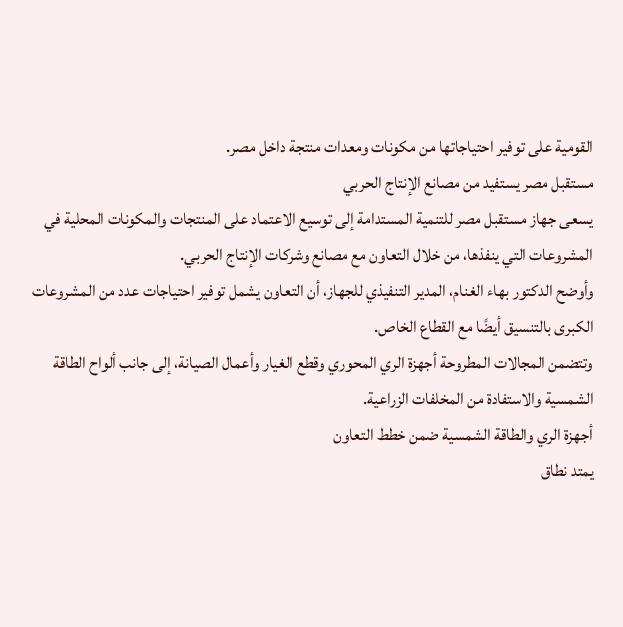القومية على توفير احتياجاتها من مكونات ومعدات منتجة داخل مصر.
مستقبل مصر يستفيد من مصانع الإنتاج الحربي
يسعى جهاز مستقبل مصر للتنمية المستدامة إلى توسيع الاعتماد على المنتجات والمكونات المحلية في المشروعات التي ينفذها، من خلال التعاون مع مصانع وشركات الإنتاج الحربي.
وأوضح الدكتور بهاء الغنام، المدير التنفيذي للجهاز، أن التعاون يشمل توفير احتياجات عدد من المشروعات الكبرى بالتنسيق أيضًا مع القطاع الخاص.
وتتضمن المجالات المطروحة أجهزة الري المحوري وقطع الغيار وأعمال الصيانة، إلى جانب ألواح الطاقة الشمسية والاستفادة من المخلفات الزراعية.
أجهزة الري والطاقة الشمسية ضمن خطط التعاون
يمتد نطاق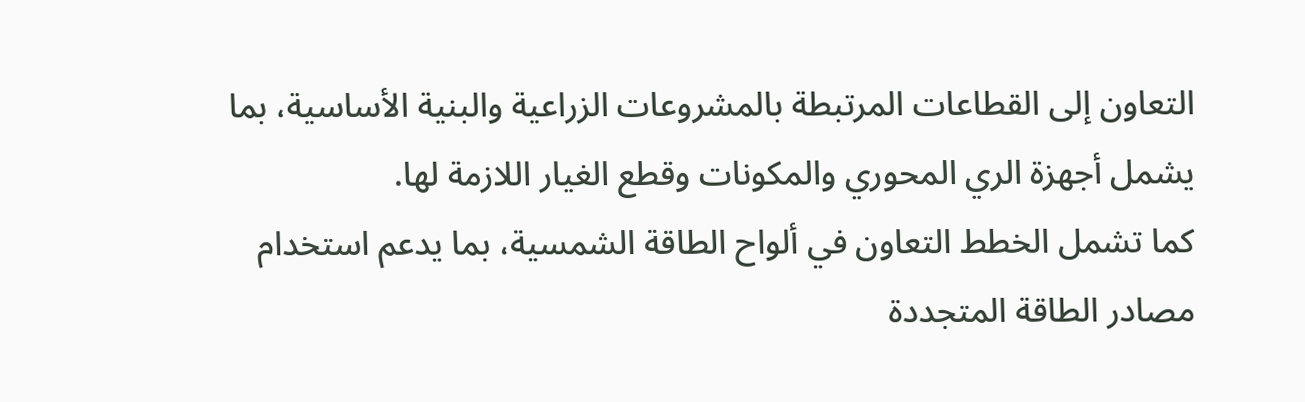التعاون إلى القطاعات المرتبطة بالمشروعات الزراعية والبنية الأساسية، بما يشمل أجهزة الري المحوري والمكونات وقطع الغيار اللازمة لها.
كما تشمل الخطط التعاون في ألواح الطاقة الشمسية، بما يدعم استخدام مصادر الطاقة المتجددة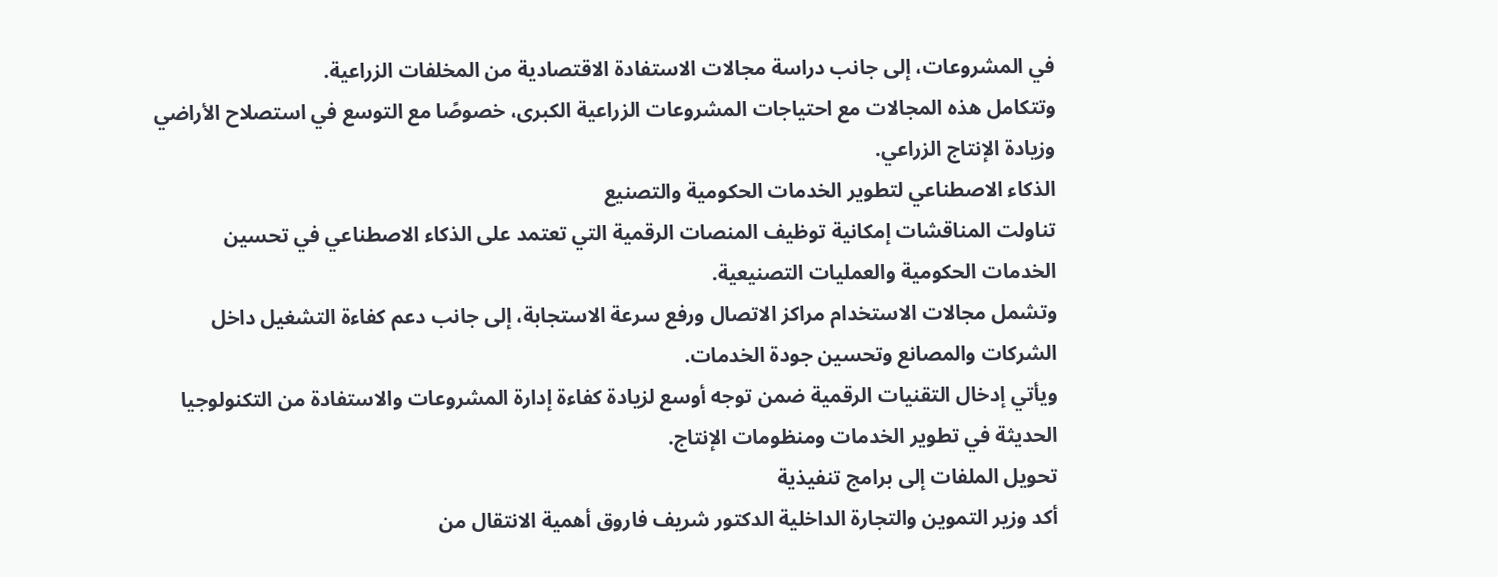في المشروعات، إلى جانب دراسة مجالات الاستفادة الاقتصادية من المخلفات الزراعية.
وتتكامل هذه المجالات مع احتياجات المشروعات الزراعية الكبرى، خصوصًا مع التوسع في استصلاح الأراضي وزيادة الإنتاج الزراعي.
الذكاء الاصطناعي لتطوير الخدمات الحكومية والتصنيع
تناولت المناقشات إمكانية توظيف المنصات الرقمية التي تعتمد على الذكاء الاصطناعي في تحسين الخدمات الحكومية والعمليات التصنيعية.
وتشمل مجالات الاستخدام مراكز الاتصال ورفع سرعة الاستجابة، إلى جانب دعم كفاءة التشغيل داخل الشركات والمصانع وتحسين جودة الخدمات.
ويأتي إدخال التقنيات الرقمية ضمن توجه أوسع لزيادة كفاءة إدارة المشروعات والاستفادة من التكنولوجيا الحديثة في تطوير الخدمات ومنظومات الإنتاج.
تحويل الملفات إلى برامج تنفيذية
أكد وزير التموين والتجارة الداخلية الدكتور شريف فاروق أهمية الانتقال من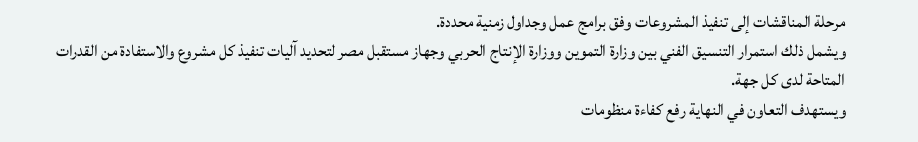مرحلة المناقشات إلى تنفيذ المشروعات وفق برامج عمل وجداول زمنية محددة.
ويشمل ذلك استمرار التنسيق الفني بين وزارة التموين ووزارة الإنتاج الحربي وجهاز مستقبل مصر لتحديد آليات تنفيذ كل مشروع والاستفادة من القدرات المتاحة لدى كل جهة.
ويستهدف التعاون في النهاية رفع كفاءة منظومات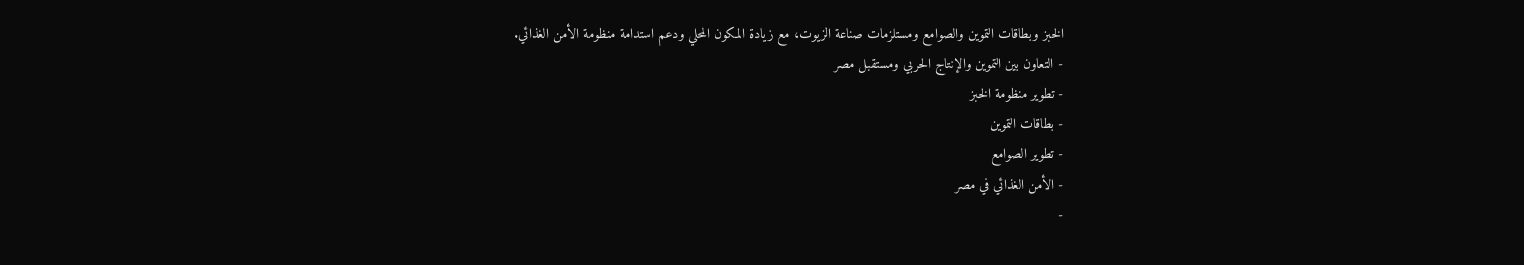الخبز وبطاقات التموين والصوامع ومستلزمات صناعة الزيوت، مع زيادة المكون المحلي ودعم استدامة منظومة الأمن الغذائي.
- التعاون بين التموين والإنتاج الحربي ومستقبل مصر
- تطوير منظومة الخبز
- بطاقات التموين
- تطوير الصوامع
- الأمن الغذائي في مصر
-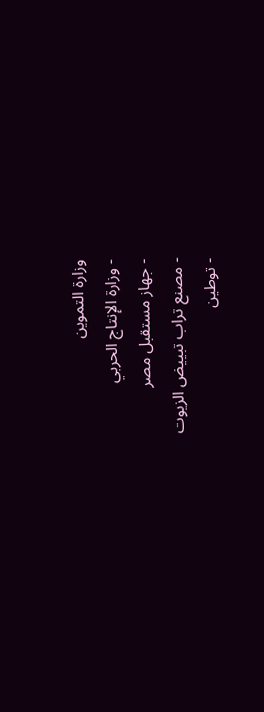وزارة التموين
- وزارة الإنتاج الحربي
- جهاز مستقبل مصر
- مصنع تراب تبييض الزيوت
- توطين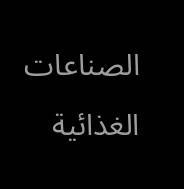الصناعات الغذائية